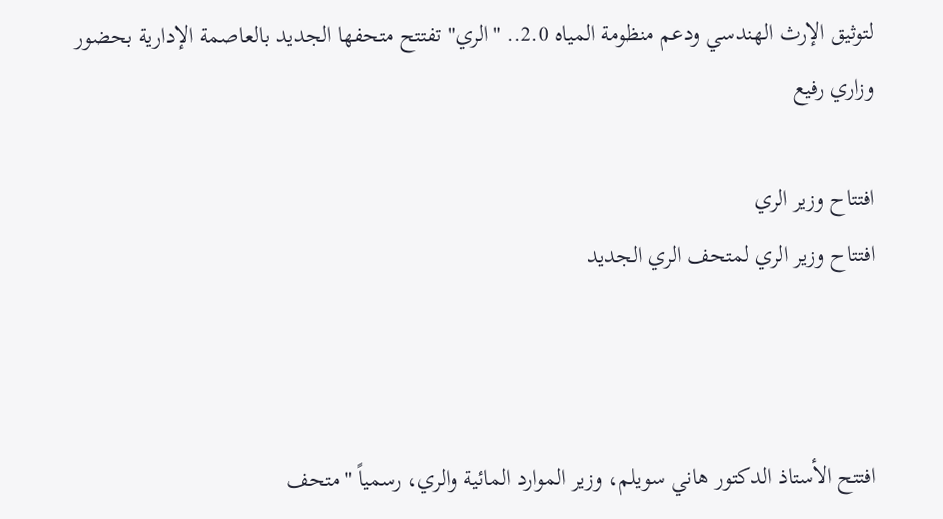لتوثيق الإرث الهندسي ودعم منظومة المياه 2.0.. "الري" تفتتح متحفها الجديد بالعاصمة الإدارية بحضور وزاري رفيع

افتتاح وزير الري
افتتاح وزير الري لمتحف الري الجديد



افتتح الأستاذ الدكتور هاني سويلم، وزير الموارد المائية والري، رسمياً "متحف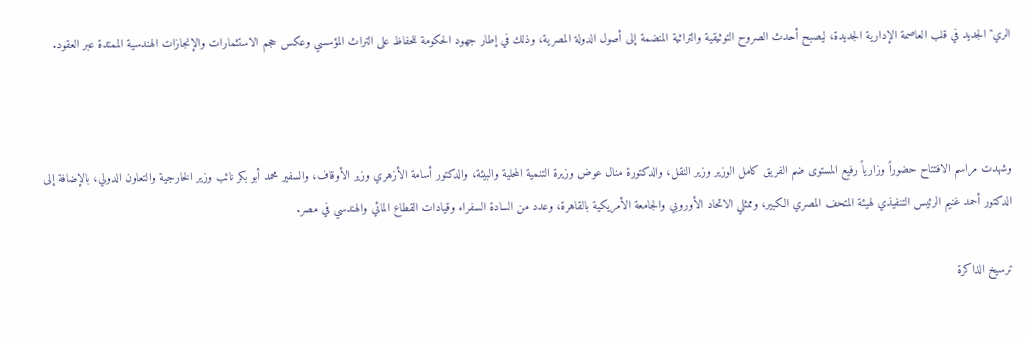الري" الجديد في قلب العاصمة الإدارية الجديدة، ليصبح أحدث الصروح التوثيقية والتراثية المنضمة إلى أصول الدولة المصرية، وذلك في إطار جهود الحكومة للحفاظ على التراث المؤسسي وعكس حجم الاستثمارات والإنجازات الهندسية الممتدة عبر العقود.



وشهدت مراسم الافتتاح حضوراً وزارياً رفيع المستوى ضم الفريق كامل الوزير وزير النقل، والدكتورة منال عوض وزيرة التنمية المحلية والبيئة، والدكتور أسامة الأزهري وزير الأوقاف، والسفير محمد أبو بكر نائب وزير الخارجية والتعاون الدولي، بالإضافة إلى الدكتور أحمد غنيم الرئيس التنفيذي لهيئة المتحف المصري الكبير، وممثلي الاتحاد الأوروبي والجامعة الأمريكية بالقاهرة، وعدد من السادة السفراء وقيادات القطاع المائي والهندسي في مصر.

ترسيخ الذاكرة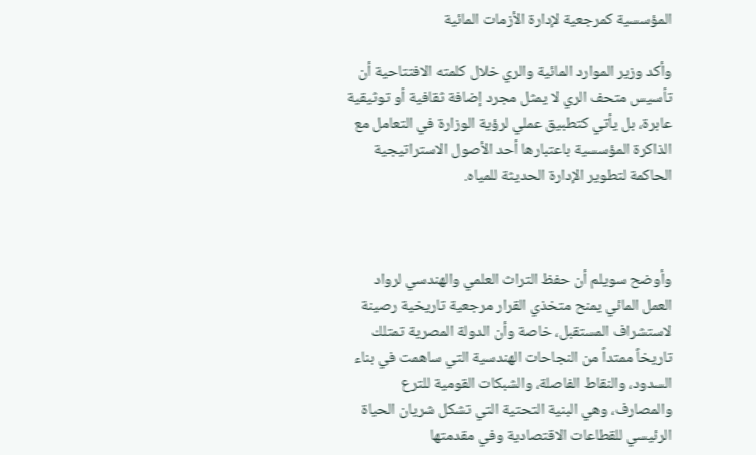المؤسسية كمرجعية لإدارة الأزمات المائية

وأكد وزير الموارد المائية والري خلال كلمته الافتتاحية أن تأسيس متحف الري لا يمثل مجرد إضافة ثقافية أو توثيقية عابرة، بل يأتي كتطبيق عملي لرؤية الوزارة في التعامل مع الذاكرة المؤسسية باعتبارها أحد الأصول الاستراتيجية الحاكمة لتطوير الإدارة الحديثة للمياه.



وأوضح سويلم أن حفظ التراث العلمي والهندسي لرواد العمل المائي يمنح متخذي القرار مرجعية تاريخية رصينة لاستشراف المستقبل، خاصة وأن الدولة المصرية تمتلك تاريخاً ممتداً من النجاحات الهندسية التي ساهمت في بناء السدود، والنقاط الفاصلة، والشبكات القومية للترع والمصارف، وهي البنية التحتية التي تشكل شريان الحياة الرئيسي للقطاعات الاقتصادية وفي مقدمتها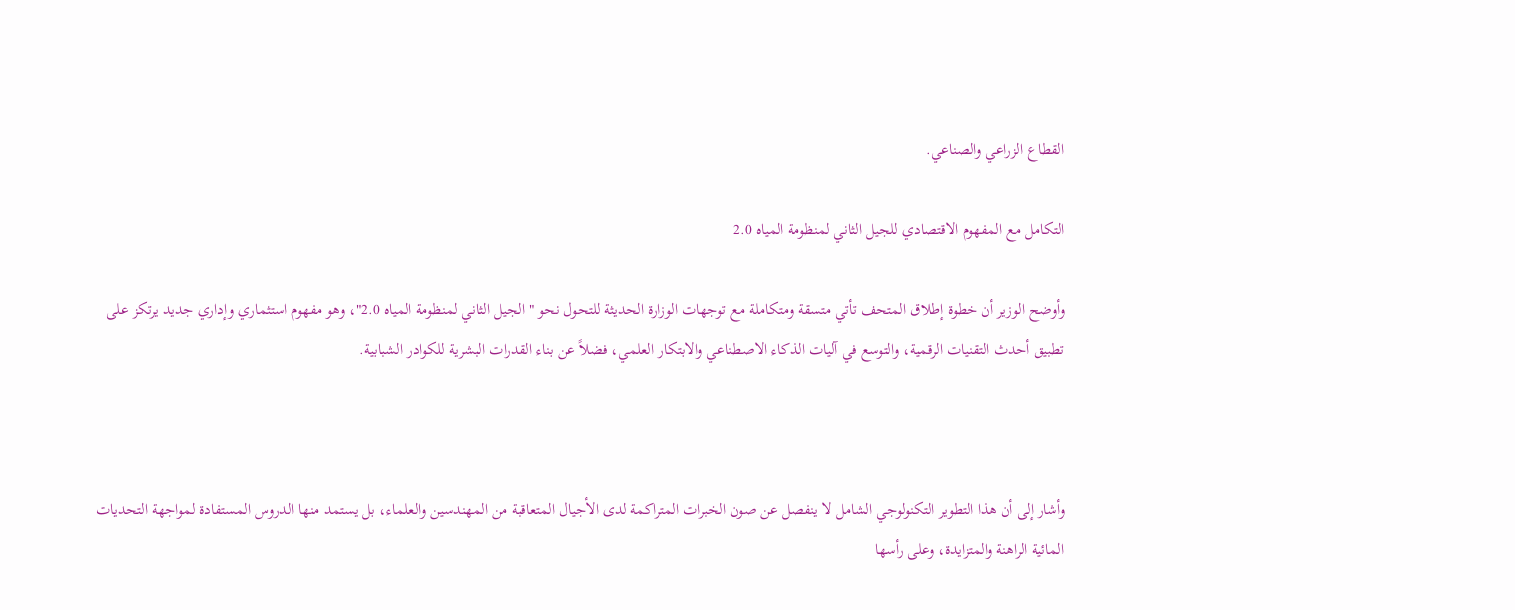القطاع الزراعي والصناعي.

التكامل مع المفهوم الاقتصادي للجيل الثاني لمنظومة المياه 2.0

وأوضح الوزير أن خطوة إطلاق المتحف تأتي متسقة ومتكاملة مع توجهات الوزارة الحديثة للتحول نحو "الجيل الثاني لمنظومة المياه 2.0"، وهو مفهوم استثماري وإداري جديد يرتكز على تطبيق أحدث التقنيات الرقمية، والتوسع في آليات الذكاء الاصطناعي والابتكار العلمي، فضلاً عن بناء القدرات البشرية للكوادر الشبابية.



وأشار إلى أن هذا التطوير التكنولوجي الشامل لا ينفصل عن صون الخبرات المتراكمة لدى الأجيال المتعاقبة من المهندسين والعلماء، بل يستمد منها الدروس المستفادة لمواجهة التحديات المائية الراهنة والمتزايدة، وعلى رأسها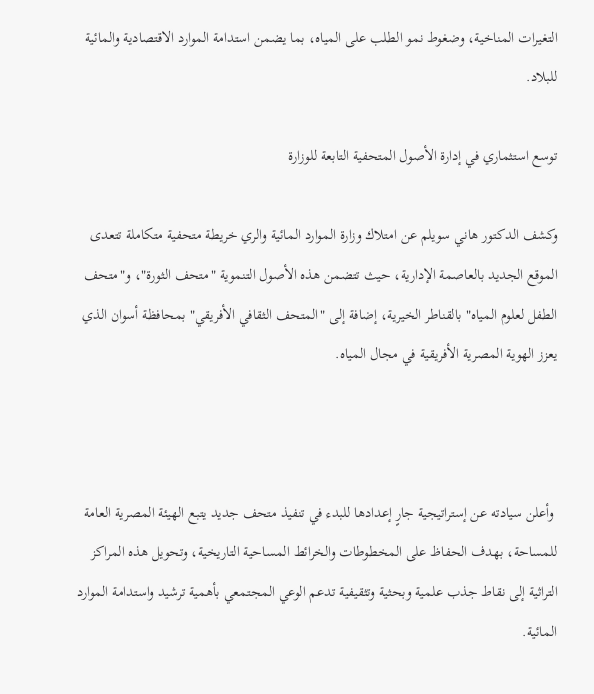التغيرات المناخية، وضغوط نمو الطلب على المياه، بما يضمن استدامة الموارد الاقتصادية والمائية للبلاد.

توسع استثماري في إدارة الأصول المتحفية التابعة للوزارة

وكشف الدكتور هاني سويلم عن امتلاك وزارة الموارد المائية والري خريطة متحفية متكاملة تتعدى الموقع الجديد بالعاصمة الإدارية، حيث تتضمن هذه الأصول التنموية "متحف الثورة"، و"متحف الطفل لعلوم المياه" بالقناطر الخيرية، إضافة إلى "المتحف الثقافي الأفريقي" بمحافظة أسوان الذي يعزز الهوية المصرية الأفريقية في مجال المياه.



 وأعلن سيادته عن إستراتيجية جارٍ إعدادها للبدء في تنفيذ متحف جديد يتبع الهيئة المصرية العامة للمساحة، بهدف الحفاظ على المخطوطات والخرائط المساحية التاريخية، وتحويل هذه المراكز التراثية إلى نقاط جذب علمية وبحثية وتثقيفية تدعم الوعي المجتمعي بأهمية ترشيد واستدامة الموارد المائية.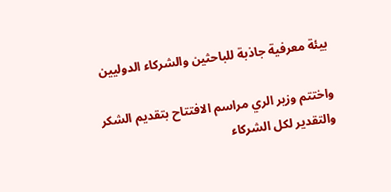بيئة معرفية جاذبة للباحثين والشركاء الدوليين

واختتم وزير الري مراسم الافتتاح بتقديم الشكر والتقدير لكل الشركاء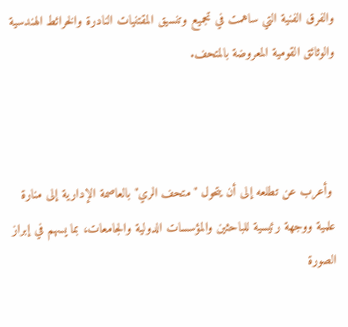والفرق الفنية التي ساهمت في تجميع وتنسيق المقتنيات النادرة والخرائط الهندسية والوثائق القومية المعروضة بالمتحف.



 وأعرب عن تطلعه إلى أن يتحول "متحف الري" بالعاصمة الإدارية إلى منارة علمية ووجهة رئيسية للباحثين والمؤسسات الدولية والجامعات، بما يسهم في إبراز الصورة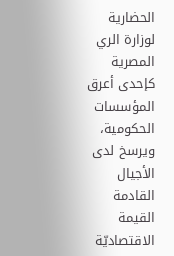الحضارية لوزارة الري المصرية كإحدى أعرق المؤسسات الحكومية، ويرسخ لدى الأجيال القادمة القيمة الاقتصاديّة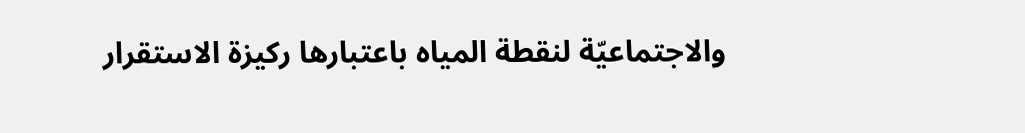والاجتماعيّة لنقطة المياه باعتبارها ركيزة الاستقرار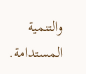والتنمية المستدامة.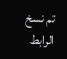تم نسخ الرابط